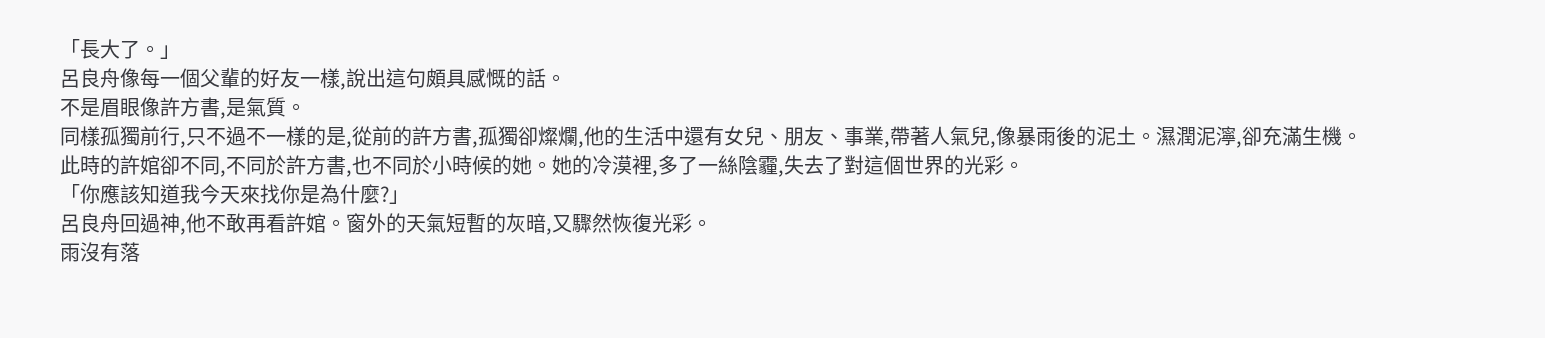「長大了。」
呂良舟像每一個父輩的好友一樣,說出這句頗具感慨的話。
不是眉眼像許方書,是氣質。
同樣孤獨前行,只不過不一樣的是,從前的許方書,孤獨卻燦爛,他的生活中還有女兒、朋友、事業,帶著人氣兒,像暴雨後的泥土。濕潤泥濘,卻充滿生機。
此時的許婠卻不同,不同於許方書,也不同於小時候的她。她的冷漠裡,多了一絲陰霾,失去了對這個世界的光彩。
「你應該知道我今天來找你是為什麼?」
呂良舟回過神,他不敢再看許婠。窗外的天氣短暫的灰暗,又驟然恢復光彩。
雨沒有落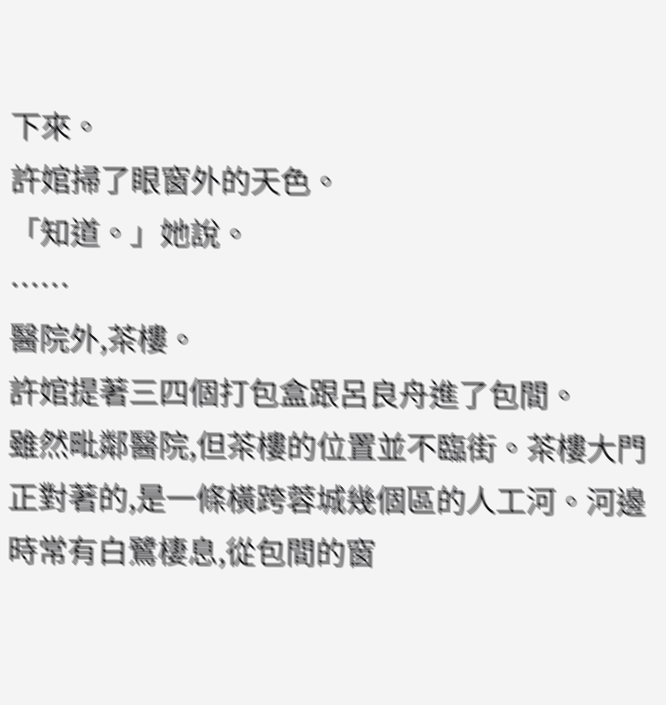下來。
許婠掃了眼窗外的天色。
「知道。」她說。
……
醫院外,茶樓。
許婠提著三四個打包盒跟呂良舟進了包間。
雖然毗鄰醫院,但茶樓的位置並不臨街。茶樓大門正對著的,是一條橫跨蓉城幾個區的人工河。河邊時常有白鷺棲息,從包間的窗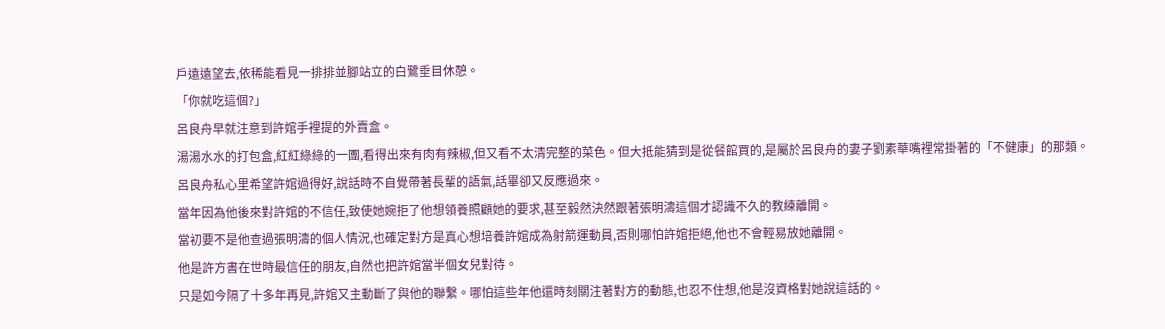戶遠遠望去,依稀能看見一排排並腳站立的白鷺垂目休憩。
「你就吃這個?」
呂良舟早就注意到許婠手裡提的外賣盒。
湯湯水水的打包盒,紅紅綠綠的一團,看得出來有肉有辣椒,但又看不太清完整的菜色。但大抵能猜到是從餐館買的,是屬於呂良舟的妻子劉素華嘴裡常掛著的「不健康」的那類。
呂良舟私心里希望許婠過得好,說話時不自覺帶著長輩的語氣,話畢卻又反應過來。
當年因為他後來對許婠的不信任,致使她婉拒了他想領養照顧她的要求,甚至毅然決然跟著張明濤這個才認識不久的教練離開。
當初要不是他查過張明濤的個人情況,也確定對方是真心想培養許婠成為射箭運動員,否則哪怕許婠拒絕,他也不會輕易放她離開。
他是許方書在世時最信任的朋友,自然也把許婠當半個女兒對待。
只是如今隔了十多年再見,許婠又主動斷了與他的聯繫。哪怕這些年他還時刻關注著對方的動態,也忍不住想,他是沒資格對她說這話的。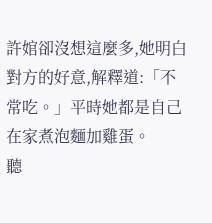許婠卻沒想這麼多,她明白對方的好意,解釋道:「不常吃。」平時她都是自己在家煮泡麵加雞蛋。
聽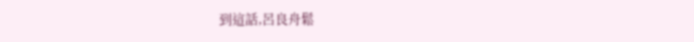到這話,呂良舟鬆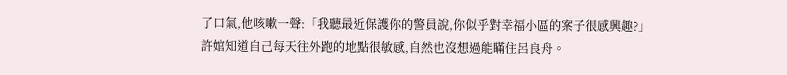了口氣,他咳嗽一聲:「我聽最近保護你的警員說,你似乎對幸福小區的案子很感興趣?」
許婠知道自己每天往外跑的地點很敏感,自然也沒想過能瞞住呂良舟。